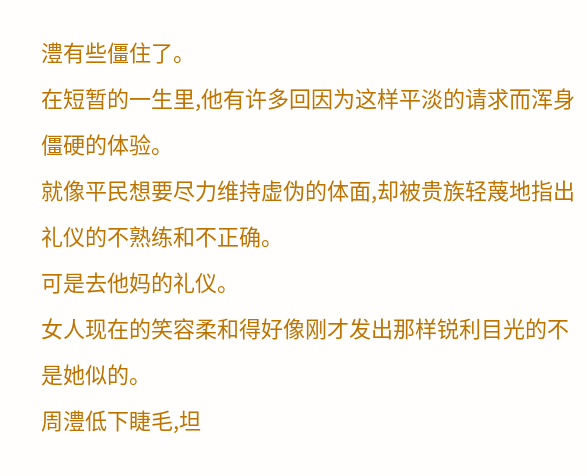澧有些僵住了。
在短暂的一生里,他有许多回因为这样平淡的请求而浑身僵硬的体验。
就像平民想要尽力维持虚伪的体面,却被贵族轻蔑地指出礼仪的不熟练和不正确。
可是去他妈的礼仪。
女人现在的笑容柔和得好像刚才发出那样锐利目光的不是她似的。
周澧低下睫毛,坦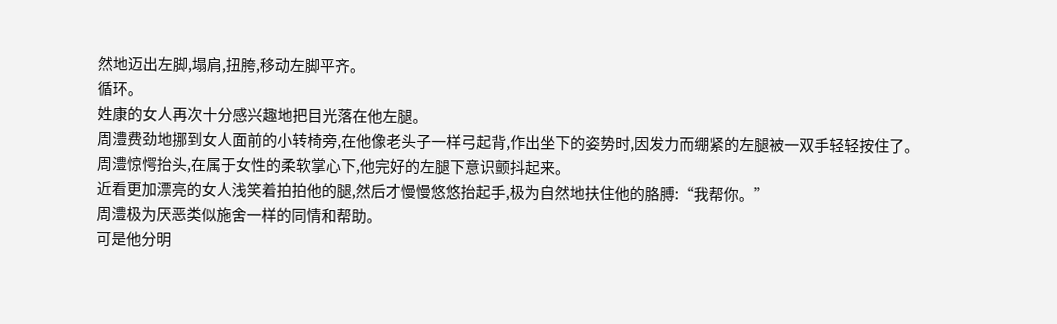然地迈出左脚,塌肩,扭胯,移动左脚平齐。
循环。
姓康的女人再次十分感兴趣地把目光落在他左腿。
周澧费劲地挪到女人面前的小转椅旁,在他像老头子一样弓起背,作出坐下的姿势时,因发力而绷紧的左腿被一双手轻轻按住了。
周澧惊愕抬头,在属于女性的柔软掌心下,他完好的左腿下意识颤抖起来。
近看更加漂亮的女人浅笑着拍拍他的腿,然后才慢慢悠悠抬起手,极为自然地扶住他的胳膊:“我帮你。”
周澧极为厌恶类似施舍一样的同情和帮助。
可是他分明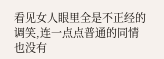看见女人眼里全是不正经的调笑,连一点点普通的同情也没有